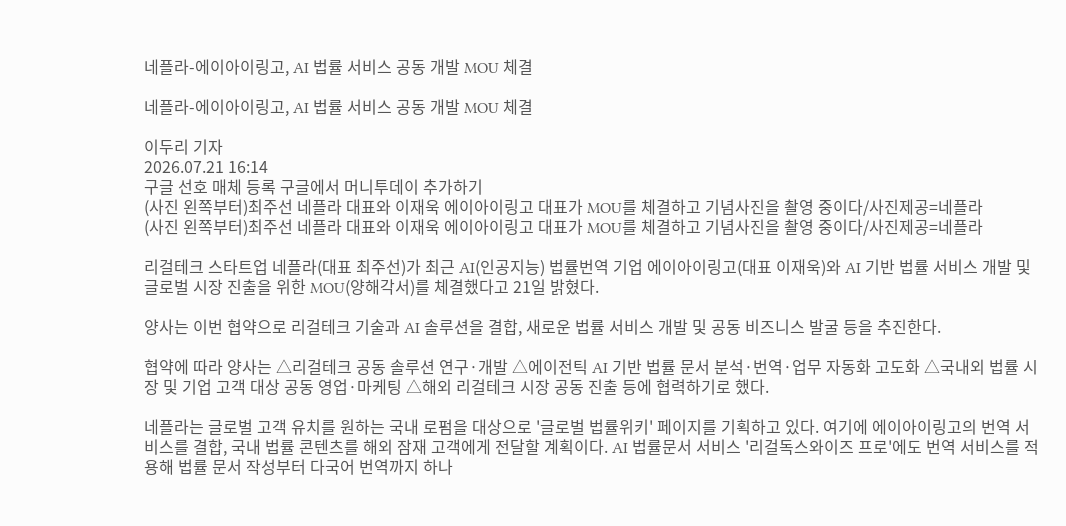네플라-에이아이링고, AI 법률 서비스 공동 개발 MOU 체결

네플라-에이아이링고, AI 법률 서비스 공동 개발 MOU 체결

이두리 기자
2026.07.21 16:14
구글 선호 매체 등록 구글에서 머니투데이 추가하기
(사진 왼쪽부터)최주선 네플라 대표와 이재욱 에이아이링고 대표가 MOU를 체결하고 기념사진을 촬영 중이다/사진제공=네플라
(사진 왼쪽부터)최주선 네플라 대표와 이재욱 에이아이링고 대표가 MOU를 체결하고 기념사진을 촬영 중이다/사진제공=네플라

리걸테크 스타트업 네플라(대표 최주선)가 최근 AI(인공지능) 법률번역 기업 에이아이링고(대표 이재욱)와 AI 기반 법률 서비스 개발 및 글로벌 시장 진출을 위한 MOU(양해각서)를 체결했다고 21일 밝혔다.

양사는 이번 협약으로 리걸테크 기술과 AI 솔루션을 결합, 새로운 법률 서비스 개발 및 공동 비즈니스 발굴 등을 추진한다.

협약에 따라 양사는 △리걸테크 공동 솔루션 연구·개발 △에이전틱 AI 기반 법률 문서 분석·번역·업무 자동화 고도화 △국내외 법률 시장 및 기업 고객 대상 공동 영업·마케팅 △해외 리걸테크 시장 공동 진출 등에 협력하기로 했다.

네플라는 글로벌 고객 유치를 원하는 국내 로펌을 대상으로 '글로벌 법률위키' 페이지를 기획하고 있다. 여기에 에이아이링고의 번역 서비스를 결합, 국내 법률 콘텐츠를 해외 잠재 고객에게 전달할 계획이다. AI 법률문서 서비스 '리걸독스와이즈 프로'에도 번역 서비스를 적용해 법률 문서 작성부터 다국어 번역까지 하나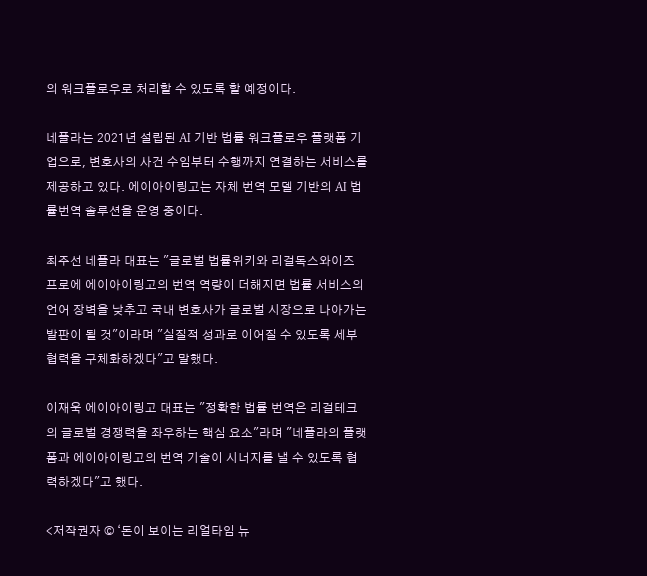의 워크플로우로 처리할 수 있도록 할 예정이다.

네플라는 2021년 설립된 AI 기반 법률 워크플로우 플랫폼 기업으로, 변호사의 사건 수임부터 수행까지 연결하는 서비스를 제공하고 있다. 에이아이링고는 자체 번역 모델 기반의 AI 법률번역 솔루션을 운영 중이다.

최주선 네플라 대표는 "글로벌 법률위키와 리걸독스와이즈 프로에 에이아이링고의 번역 역량이 더해지면 법률 서비스의 언어 장벽을 낮추고 국내 변호사가 글로벌 시장으로 나아가는 발판이 될 것"이라며 "실질적 성과로 이어질 수 있도록 세부 협력을 구체화하겠다"고 말했다.

이재욱 에이아이링고 대표는 "정확한 법률 번역은 리걸테크의 글로벌 경쟁력을 좌우하는 핵심 요소"라며 "네플라의 플랫폼과 에이아이링고의 번역 기술이 시너지를 낼 수 있도록 협력하겠다"고 했다.

<저작권자 © ‘돈이 보이는 리얼타임 뉴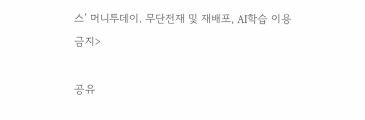스’ 머니투데이. 무단전재 및 재배포, AI학습 이용 금지>

공유